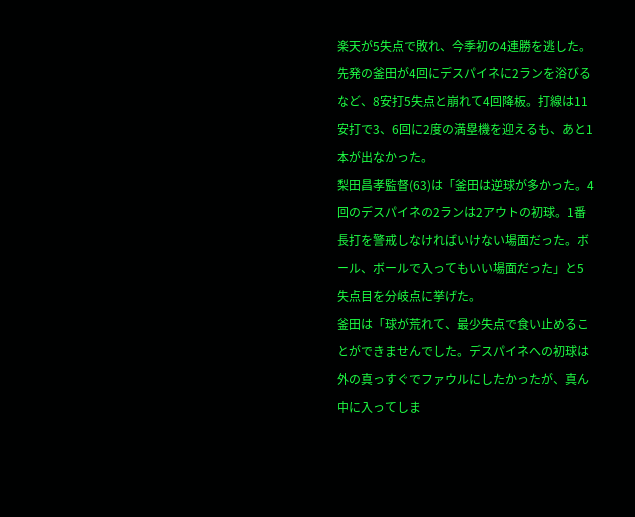楽天が5失点で敗れ、今季初の4連勝を逃した。
先発の釜田が4回にデスパイネに2ランを浴びるなど、8安打5失点と崩れて4回降板。打線は11安打で3、6回に2度の満塁機を迎えるも、あと1本が出なかった。
梨田昌孝監督(63)は「釜田は逆球が多かった。4回のデスパイネの2ランは2アウトの初球。1番長打を警戒しなければいけない場面だった。ボール、ボールで入ってもいい場面だった」と5失点目を分岐点に挙げた。
釜田は「球が荒れて、最少失点で食い止めることができませんでした。デスパイネへの初球は外の真っすぐでファウルにしたかったが、真ん中に入ってしま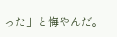った」と悔やんだ。